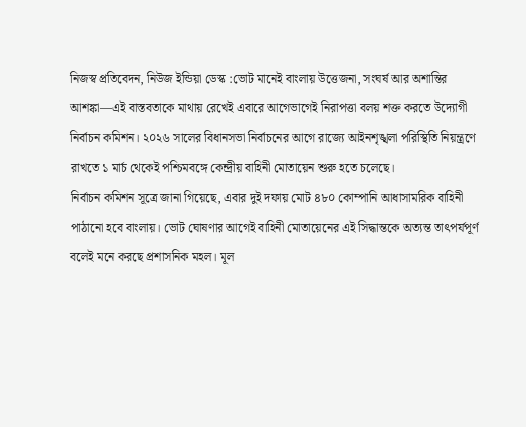নিজস্ব প্রতিবেদন, নিউজ ইন্ডিয়া ডেস্ক :ভোট মানেই বাংলায় উত্তেজনা, সংঘর্ষ আর অশান্তির আশঙ্কা—এই বাস্তবতাকে মাথায় রেখেই এবারে আগেভাগেই নিরাপত্তা বলয় শক্ত করতে উদ্যোগী নির্বাচন কমিশন। ২০২৬ সালের বিধানসভা নির্বাচনের আগে রাজ্যে আইনশৃঙ্খলা পরিস্থিতি নিয়ন্ত্রণে রাখতে ১ মার্চ থেকেই পশ্চিমবঙ্গে কেন্দ্রীয় বাহিনী মোতায়েন শুরু হতে চলেছে।
নির্বাচন কমিশন সূত্রে জানা গিয়েছে, এবার দুই দফায় মোট ৪৮০ কোম্পানি আধাসামরিক বাহিনী পাঠানো হবে বাংলায়। ভোট ঘোষণার আগেই বাহিনী মোতায়েনের এই সিদ্ধান্তকে অত্যন্ত তাৎপর্যপূর্ণ বলেই মনে করছে প্রশাসনিক মহল। মূল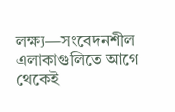লক্ষ্য—সংবেদনশীল এলাকাগুলিতে আগে থেকেই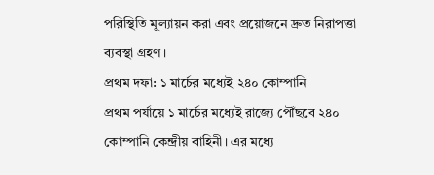পরিস্থিতি মূল্যায়ন করা এবং প্রয়োজনে দ্রুত নিরাপত্তা ব্যবস্থা গ্রহণ।
প্রথম দফা: ১ মার্চের মধ্যেই ২৪০ কোম্পানি
প্রথম পর্যায়ে ১ মার্চের মধ্যেই রাজ্যে পৌঁছবে ২৪০ কোম্পানি কেন্দ্রীয় বাহিনী। এর মধ্যে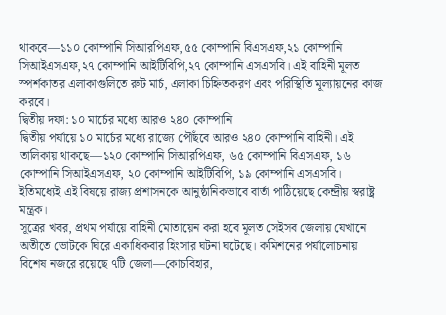থাকবে—১১০ কোম্পানি সিআরপিএফ,৫৫ কোম্পানি বিএসএফ,২১ কোম্পানি সিআইএসএফ,২৭ কোম্পানি আইটিবিপি,২৭ কোম্পানি এসএসবি। এই বাহিনী মূলত স্পর্শকাতর এলাকাগুলিতে রুট মার্চ, এলাকা চিহ্নিতকরণ এবং পরিস্থিতি মূল্যায়নের কাজ করবে।
দ্বিতীয় দফা: ১০ মার্চের মধ্যে আরও ২৪০ কোম্পানি
দ্বিতীয় পর্যায়ে ১০ মার্চের মধ্যে রাজ্যে পৌঁছবে আরও ২৪০ কোম্পানি বাহিনী। এই তালিকায় থাকছে—১২০ কোম্পানি সিআরপিএফ, ৬৫ কোম্পানি বিএসএফ, ১৬ কোম্পানি সিআইএসএফ, ২০ কোম্পানি আইটিবিপি, ১৯ কোম্পানি এসএসবি। ইতিমধ্যেই এই বিষয়ে রাজ্য প্রশাসনকে আনুষ্ঠানিকভাবে বার্তা পাঠিয়েছে কেন্দ্রীয় স্বরাষ্ট্র মন্ত্রক।
সূত্রের খবর, প্রথম পর্যায়ে বাহিনী মোতায়েন করা হবে মূলত সেইসব জেলায় যেখানে অতীতে ভোটকে ঘিরে একাধিকবার হিংসার ঘটনা ঘটেছে। কমিশনের পর্যালোচনায় বিশেষ নজরে রয়েছে ৭টি জেলা—কোচবিহার,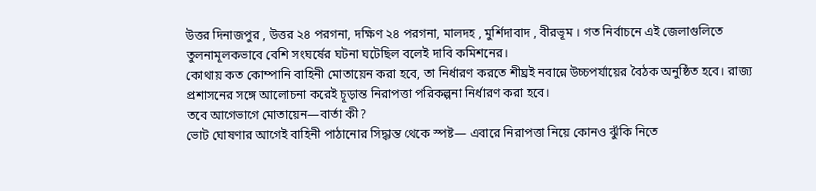উত্তর দিনাজপুর , উত্তর ২৪ পরগনা, দক্ষিণ ২৪ পরগনা, মালদহ , মুর্শিদাবাদ , বীরভূম । গত নির্বাচনে এই জেলাগুলিতে তুলনামূলকভাবে বেশি সংঘর্ষের ঘটনা ঘটেছিল বলেই দাবি কমিশনের।
কোথায় কত কোম্পানি বাহিনী মোতায়েন করা হবে, তা নির্ধারণ করতে শীঘ্রই নবান্নে উচ্চপর্যায়ের বৈঠক অনুষ্ঠিত হবে। রাজ্য প্রশাসনের সঙ্গে আলোচনা করেই চূড়ান্ত নিরাপত্তা পরিকল্পনা নির্ধারণ করা হবে।
তবে আগেভাগে মোতায়েন—বার্তা কী?
ভোট ঘোষণার আগেই বাহিনী পাঠানোর সিদ্ধান্ত থেকে স্পষ্ট— এবারে নিরাপত্তা নিয়ে কোনও ঝুঁকি নিতে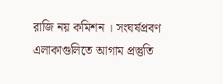রাজি নয় কমিশন । সংঘর্ষপ্রবণ এলাকাগুলিতে আগাম প্রস্তুতি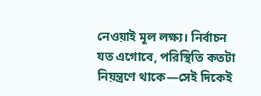নেওয়াই মূল লক্ষ্য। নির্বাচন যত এগোবে, পরিস্থিতি কতটা নিয়ন্ত্রণে থাকে—সেই দিকেই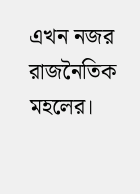এখন নজর রাজনৈতিক মহলের।